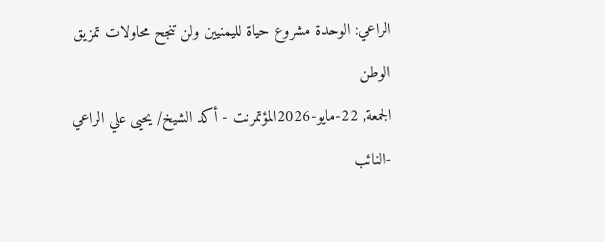الراعي: الوحدة مشروع حياة لليمنيين ولن تنجح محاولات تمزيق الوطن
الجمعة, 22-مايو-2026المؤتمرنت - أكد الشيخ/ يحيى علي الراعي -النائب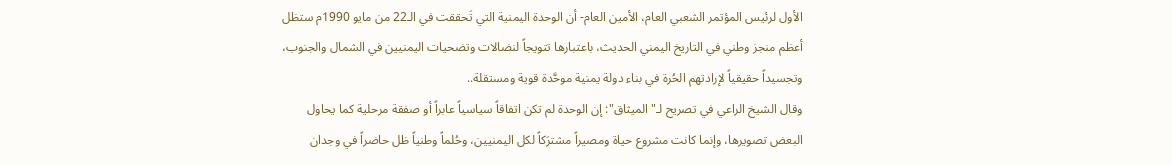الأول لرئيس المؤتمر الشعبي العام، الأمين العام- أن الوحدة اليمنية التي تَحققت في الـ22 من مايو 1990م ستظل أعظم منجز وطني في التاريخ اليمني الحديث، باعتبارها تتويجاً لنضالات وتضحيات اليمنيين في الشمال والجنوب، وتجسيداً حقيقياً لإرادتهم الحُرة في بناء دولة يمنية موحَّدة قوية ومستقلة..
وقال الشيخ الراعي في تصريح لـ"الميثاق": إن الوحدة لم تكن اتفاقاً سياسياً عابراً أو صفقة مرحلية كما يحاول البعض تصويرها، وإنما كانت مشروع حياة ومصيراً مشترَكاً لكل اليمنيين، وحُلماً وطنياً ظل حاضراً في وجدان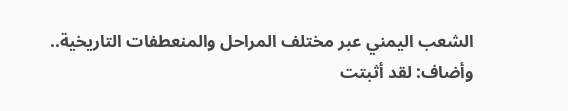الشعب اليمني عبر مختلف المراحل والمنعطفات التاريخية..
وأضاف: لقد أثبتت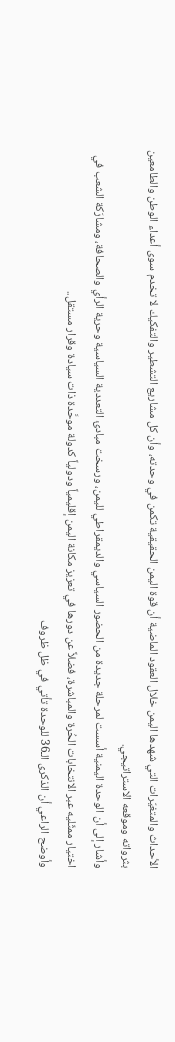الأحداث والمتغيّرات التي شهدها اليمن خلال العقود الماضية أن قوة اليمن الحقيقية تكمن في وحدته، وأن كل مشاريع التشطير والتفكيك لا تخدم سوى أعداء الوطن والطامعين بثرواته وموقعه الاستراتيجي.
وأشار إلى أن الوحدة اليمنية أسست لمرحلة جديدة من الحضور السياسي والديمقراطي لليمن، ورسخت مبادئ التعددية السياسية وحرية الرأي والصحافة، ومشارَكة الشعب في اختيار ممثّليه عبر الانتخابات الحُرة والمباشرة، فضلاً عن دورها في تعزيز مكانة اليمن إقليمياً ودولياً كدولة موحَّدة ذات سيادة وقرار مستقل..
وأوضح الراعي أن الذكرى الـ36 للوحدة تأتي في ظل ظروف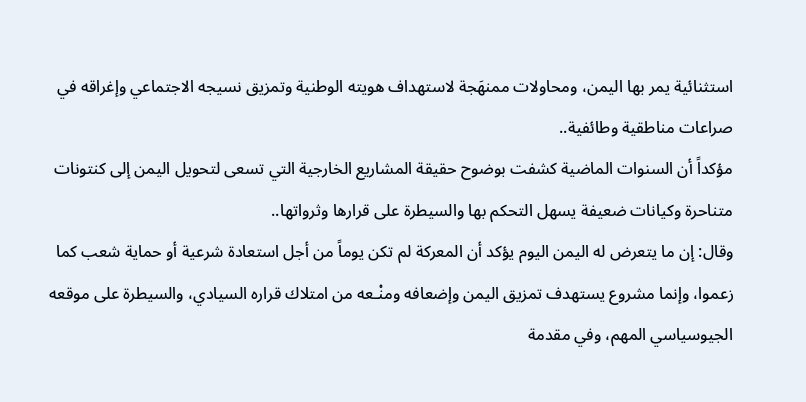استثنائية يمر بها اليمن، ومحاولات ممنهَجة لاستهداف هويته الوطنية وتمزيق نسيجه الاجتماعي وإغراقه في صراعات مناطقية وطائفية..
مؤكداً أن السنوات الماضية كشفت بوضوح حقيقة المشاريع الخارجية التي تسعى لتحويل اليمن إلى كنتونات متناحرة وكيانات ضعيفة يسهل التحكم بها والسيطرة على قرارها وثرواتها..
وقال: إن ما يتعرض له اليمن اليوم يؤكد أن المعركة لم تكن يوماً من أجل استعادة شرعية أو حماية شعب كما زعموا، وإنما مشروع يستهدف تمزيق اليمن وإضعافه ومنْـعه من امتلاك قراره السيادي، والسيطرة على موقعه الجيوسياسي المهم، وفي مقدمة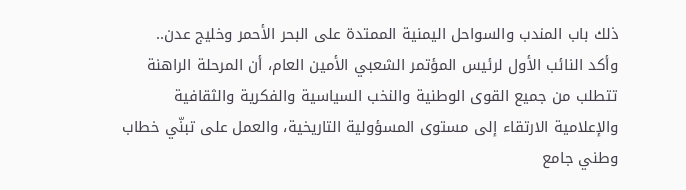ذلك باب المندب والسواحل اليمنية الممتدة على البحر الأحمر وخليج عدن..
وأكد النائب الأول لرئيس المؤتمر الشعبي الأمين العام، أن المرحلة الراهنة تتطلب من جميع القوى الوطنية والنخب السياسية والفكرية والثقافية والإعلامية الارتقاء إلى مستوى المسؤولية التاريخية، والعمل على تبنّي خطاب وطني جامع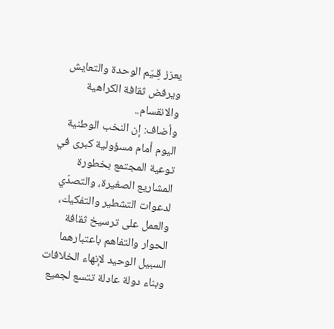يعزز قِـيَم الوحدة والتعايش ويرفض ثقافة الكراهية والانقسام..
وأضاف: إن النخب الوطنية اليوم أمام مسؤولية كبرى في توعية المجتمع بخطورة المشاريع الصغيرة، والتصدّي لدعوات التشطير والتفكيك، والعمل على ترسيخ ثقافة الحوار والتفاهم باعتبارهما السبيل الوحيد لإنهاء الخلافات وبناء دولة عادلة تتسع لجميع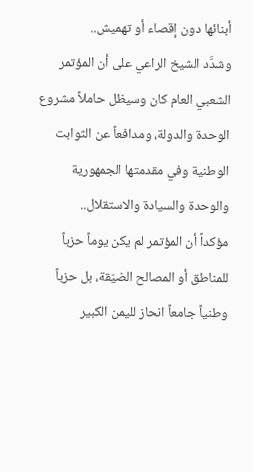أبنائها دون إقصاء أو تهميش..
وشدَّد الشيخ الراعي على أن المؤتمر الشعبي العام كان وسيظل حاملاً مشروع الوحدة والدولة، ومدافعاً عن الثوابت الوطنية وفي مقدمتها الجمهورية والوحدة والسيادة والاستقلال..
مؤكداً أن المؤتمر لم يكن يوماً حزباً للمناطق أو المصالح الضيّقة، بل حزباً وطنياً جامعاً انحاز لليمن الكبير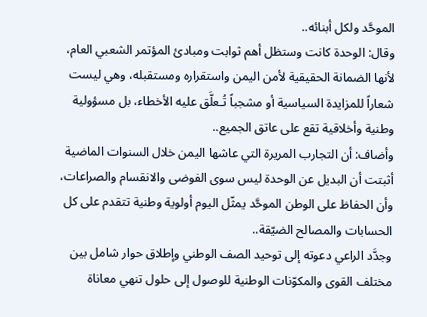الموحَّد ولكل أبنائه..
وقال: الوحدة كانت وستظل أهم ثوابت ومبادئ المؤتمر الشعبي العام، لأنها الضمانة الحقيقية لأمن اليمن واستقراره ومستقبله، وهي ليست شعاراً للمزايدة السياسية أو مشجباً تُـعلَّق عليه الأخطاء، بل مسؤولية وطنية وأخلاقية تقع على عاتق الجميع..
وأضاف: أن التجارب المريرة التي عاشها اليمن خلال السنوات الماضية أثبتت أن البديل عن الوحدة ليس سوى الفوضى والانقسام والصراعات، وأن الحفاظ على الوطن الموحَّد يمثّل اليوم أولوية وطنية تتقدم على كل الحسابات والمصالح الضيّقة..
وجدَّد الراعي دعوته إلى توحيد الصف الوطني وإطلاق حوار شامل بين مختلف القوى والمكوّنات الوطنية للوصول إلى حلول تنهي معاناة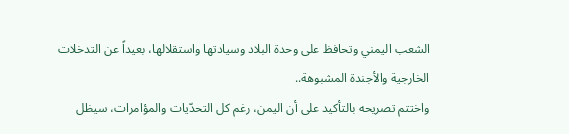الشعب اليمني وتحافظ على وحدة البلاد وسيادتها واستقلالها، بعيداً عن التدخلات الخارجية والأجندة المشبوهة..
واختتم تصريحه بالتأكيد على أن اليمن، رغم كل التحدّيات والمؤامرات، سيظل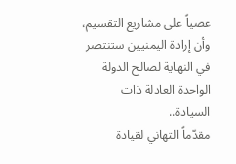عصياً على مشاريع التقسيم، وأن إرادة اليمنيين ستنتصر في النهاية لصالح الدولة الواحدة العادلة ذات السيادة..
مقدّماً التهاني لقيادة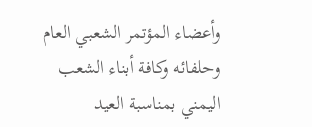وأعضاء المؤتمر الشعبي العام وحلفائه وكافة أبناء الشعب اليمني بمناسبة العيد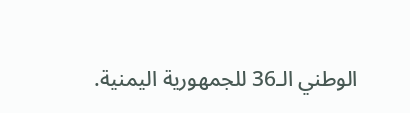الوطني الـ36 للجمهورية اليمنية.